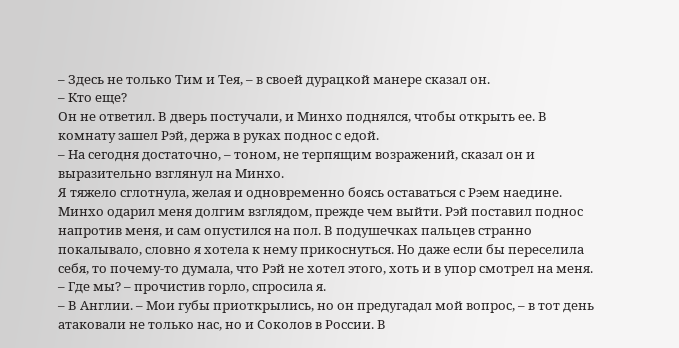– Здесь не только Тим и Тея, – в своей дурацкой манере сказал он.
– Кто еще?
Он не ответил. В дверь постучали, и Минхо поднялся, чтобы открыть ее. В комнату зашел Рэй, держа в руках поднос с едой.
– На сегодня достаточно, – тоном, не терпящим возражений, сказал он и выразительно взглянул на Минхо.
Я тяжело сглотнула, желая и одновременно боясь оставаться с Рэем наедине. Минхо одарил меня долгим взглядом, прежде чем выйти. Рэй поставил поднос напротив меня, и сам опустился на пол. В подушечках пальцев странно покалывало, словно я хотела к нему прикоснуться. Но даже если бы переселила себя, то почему-то думала, что Рэй не хотел этого, хоть и в упор смотрел на меня.
– Где мы? – прочистив горло, спросила я.
– В Англии. – Мои губы приоткрылись, но он предугадал мой вопрос, – в тот день атаковали не только нас, но и Соколов в России. В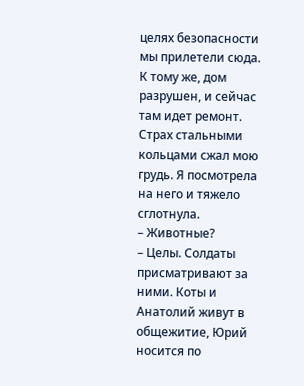целях безопасности мы прилетели сюда. К тому же, дом разрушен, и сейчас там идет ремонт.
Страх стальными кольцами сжал мою грудь. Я посмотрела на него и тяжело сглотнула.
– Животные?
– Целы. Солдаты присматривают за ними. Коты и Анатолий живут в общежитие, Юрий носится по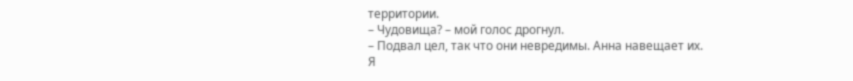территории.
– Чудовища? – мой голос дрогнул.
– Подвал цел, так что они невредимы. Анна навещает их.
Я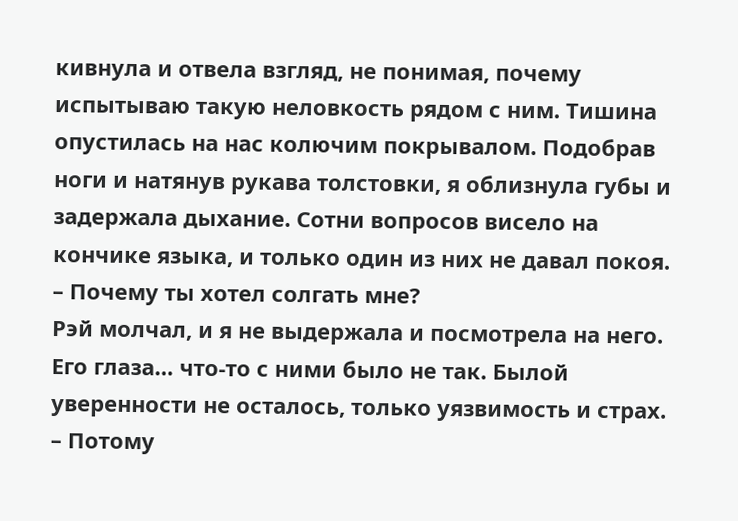кивнула и отвела взгляд, не понимая, почему испытываю такую неловкость рядом с ним. Тишина опустилась на нас колючим покрывалом. Подобрав ноги и натянув рукава толстовки, я облизнула губы и задержала дыхание. Сотни вопросов висело на кончике языка, и только один из них не давал покоя.
– Почему ты хотел солгать мне?
Рэй молчал, и я не выдержала и посмотрела на него. Его глаза… что-то с ними было не так. Былой уверенности не осталось, только уязвимость и страх.
– Потому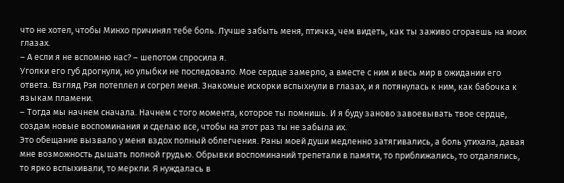что не хотел, чтобы Минхо причинял тебе боль. Лучше забыть меня, птичка, чем видеть, как ты заживо сгораешь на моих глазах.
– А если я не вспомню нас? – шепотом спросила я.
Уголки его губ дрогнули, но улыбки не последовало. Мое сердце замерло, а вместе с ним и весь мир в ожидании его ответа. Взгляд Рэя потеплел и согрел меня. Знакомые искорки вспыхнули в глазах, и я потянулась к ним, как бабочка к языкам пламени.
– Тогда мы начнем сначала. Начнем с того момента, которое ты помнишь. И я буду заново завоевывать твое сердце, создам новые воспоминания и сделаю все, чтобы на этот раз ты не забыла их.
Это обещание вызвало у меня вздох полный облегчения. Раны моей души медленно затягивались, а боль утихала, давая мне возможность дышать полной грудью. Обрывки воспоминаний трепетали в памяти, то приближались, то отдалялись, то ярко вспыхивали, то меркли. Я нуждалась в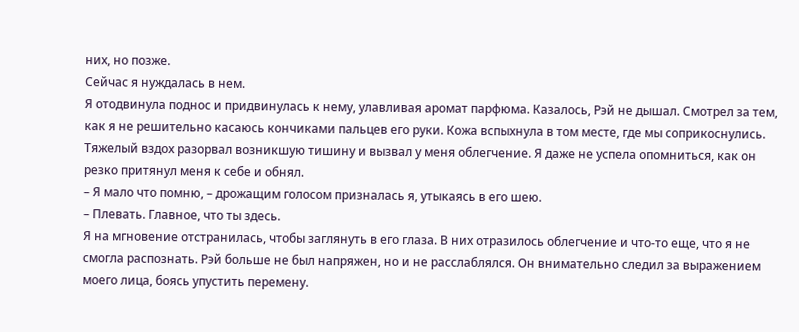них, но позже.
Сейчас я нуждалась в нем.
Я отодвинула поднос и придвинулась к нему, улавливая аромат парфюма. Казалось, Рэй не дышал. Смотрел за тем, как я не решительно касаюсь кончиками пальцев его руки. Кожа вспыхнула в том месте, где мы соприкоснулись. Тяжелый вздох разорвал возникшую тишину и вызвал у меня облегчение. Я даже не успела опомниться, как он резко притянул меня к себе и обнял.
– Я мало что помню, – дрожащим голосом призналась я, утыкаясь в его шею.
– Плевать. Главное, что ты здесь.
Я на мгновение отстранилась, чтобы заглянуть в его глаза. В них отразилось облегчение и что-то еще, что я не смогла распознать. Рэй больше не был напряжен, но и не расслаблялся. Он внимательно следил за выражением моего лица, боясь упустить перемену.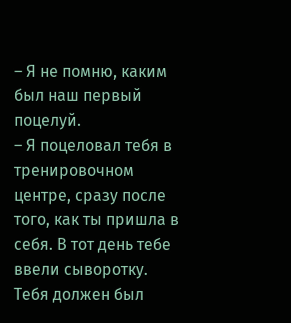– Я не помню, каким был наш первый поцелуй.
– Я поцеловал тебя в тренировочном центре, сразу после того, как ты пришла в себя. В тот день тебе ввели сыворотку. Тебя должен был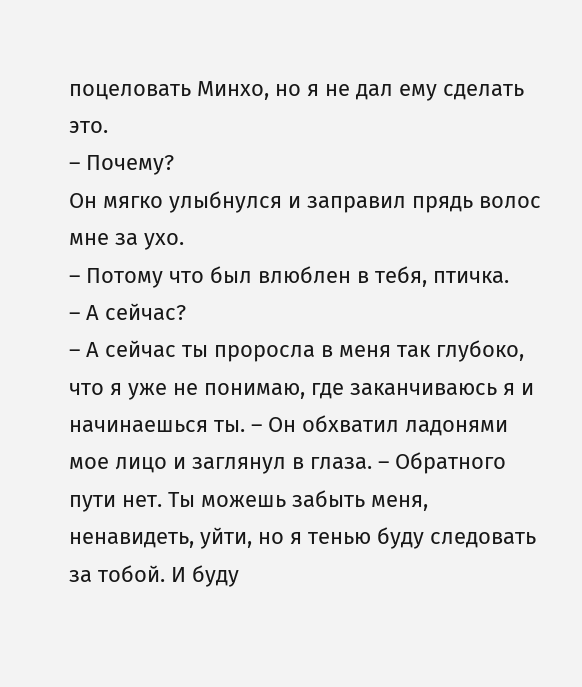поцеловать Минхо, но я не дал ему сделать это.
– Почему?
Он мягко улыбнулся и заправил прядь волос мне за ухо.
– Потому что был влюблен в тебя, птичка.
– А сейчас?
– А сейчас ты проросла в меня так глубоко, что я уже не понимаю, где заканчиваюсь я и начинаешься ты. – Он обхватил ладонями мое лицо и заглянул в глаза. – Обратного пути нет. Ты можешь забыть меня, ненавидеть, уйти, но я тенью буду следовать за тобой. И буду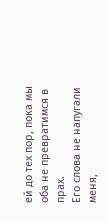ей до тех пор, пока мы оба не превратимся в прах.
Его слова не напугали меня,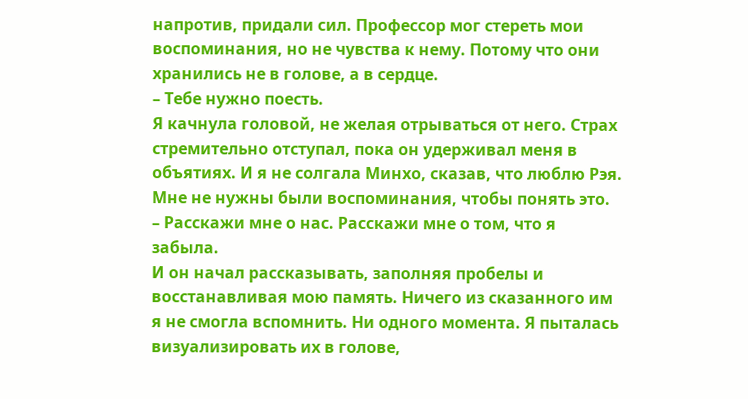напротив, придали сил. Профессор мог стереть мои воспоминания, но не чувства к нему. Потому что они хранились не в голове, а в сердце.
– Тебе нужно поесть.
Я качнула головой, не желая отрываться от него. Страх стремительно отступал, пока он удерживал меня в объятиях. И я не солгала Минхо, сказав, что люблю Рэя. Мне не нужны были воспоминания, чтобы понять это.
– Расскажи мне о нас. Расскажи мне о том, что я забыла.
И он начал рассказывать, заполняя пробелы и восстанавливая мою память. Ничего из сказанного им я не смогла вспомнить. Ни одного момента. Я пыталась визуализировать их в голове,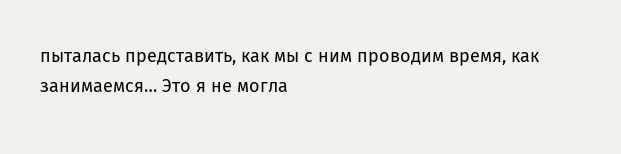пыталась представить, как мы с ним проводим время, как занимаемся… Это я не могла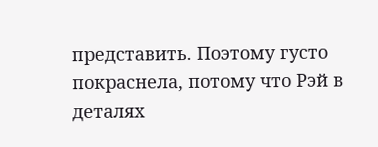представить. Поэтому густо покраснела, потому что Рэй в деталях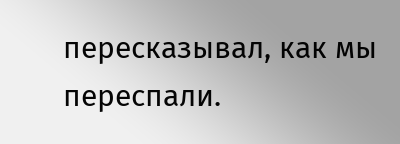пересказывал, как мы переспали.